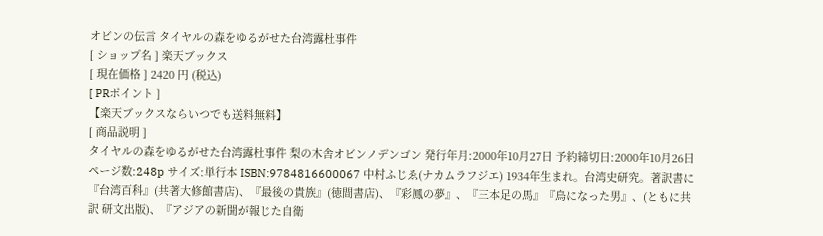オビンの伝言 タイヤルの森をゆるがせた台湾露杜事件
[ ショップ名 ] 楽天ブックス
[ 現在価格 ] 2420 円 (税込)
[ PRポイント ]
【楽天ブックスならいつでも送料無料】
[ 商品説明 ]
タイヤルの森をゆるがせた台湾露杜事件 梨の木舎オビンノデンゴン 発行年月:2000年10月27日 予約締切日:2000年10月26日 ページ数:248p サイズ:単行本 ISBN:9784816600067 中村ふじゑ(ナカムラフジエ) 1934年生まれ。台湾史研究。著訳書に『台湾百科』(共著大修館書店)、『最後の貴族』(徳間書店)、『彩鳳の夢』、『三本足の馬』『鳥になった男』、(ともに共訳 研文出版)、『アジアの新聞が報じた自衛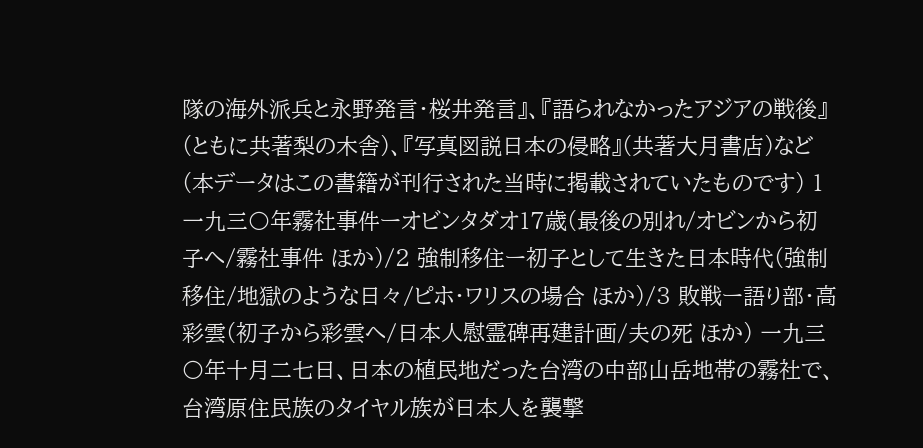隊の海外派兵と永野発言・桜井発言』、『語られなかったアジアの戦後』(ともに共著梨の木舎)、『写真図説日本の侵略』(共著大月書店)など(本データはこの書籍が刊行された当時に掲載されていたものです) 1 一九三〇年霧社事件ーオビンタダオ17歳(最後の別れ/オビンから初子へ/霧社事件 ほか)/2 強制移住ー初子として生きた日本時代(強制移住/地獄のような日々/ピホ・ワリスの場合 ほか)/3 敗戦ー語り部・高彩雲(初子から彩雲へ/日本人慰霊碑再建計画/夫の死 ほか) 一九三〇年十月二七日、日本の植民地だった台湾の中部山岳地帯の霧社で、台湾原住民族のタイヤル族が日本人を襲撃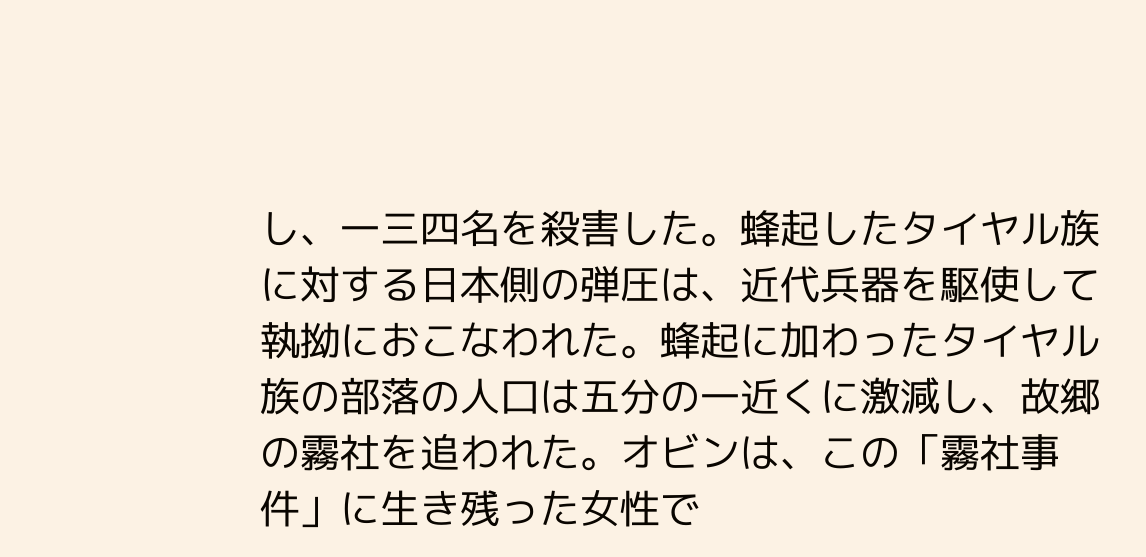し、一三四名を殺害した。蜂起したタイヤル族に対する日本側の弾圧は、近代兵器を駆使して執拗におこなわれた。蜂起に加わったタイヤル族の部落の人口は五分の一近くに激減し、故郷の霧社を追われた。オビンは、この「霧社事件」に生き残った女性で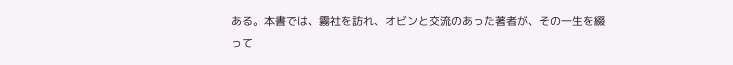ある。本書では、霧社を訪れ、オビンと交流のあった著者が、その一生を綴って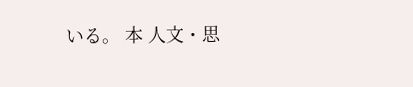いる。 本 人文・思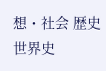想・社会 歴史 世界史